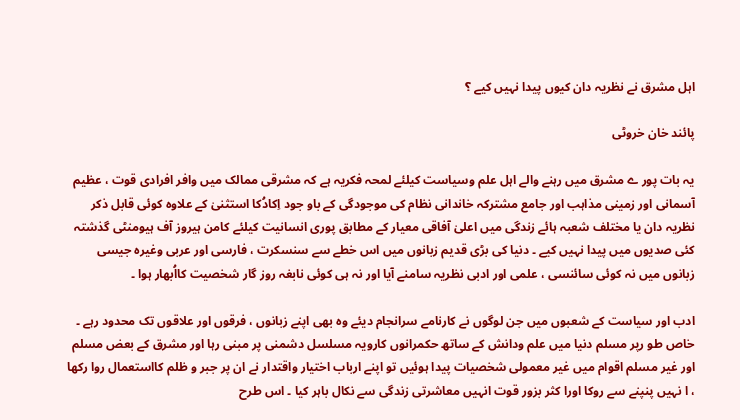اہل مشرق نے نظریہ دان کیوں پیدا نہیں کیے ؟

پائند خان خروٹی

یہ بات پور ے مشرق میں رہنے والے اہل علم وسیاست کیلئے لمحہ فکریہ ہے کہ مشرقی ممالک میں وافر افرادی قوت ، عظیم آسمانی اور زمینی مذاہب اور جامع مشترکہ خاندانی نظام کی موجودگی کے باو جود اِکادُکا استثنیٰ کے علاوہ کوئی قابل ذکر نظریہ دان یا مختلف شعبہ ہائے زندگی میں اعلیٰ آفاقی معیار کے مطابق پوری انسانیت کیلئے کامن ہیروز آف ہیومنٹی گذشتہ کئی صدیوں میں پیدا نہیں کیے ۔ دنیا کی بڑی قدیم زبانوں میں اس خطے سے سنسکرت ، فارسی اور عربی وغیرہ جیسی زبانوں میں نہ کوئی سائنسی ، علمی اور ادبی نظریہ سامنے آیا اور نہ ہی کوئی نابغہ روز گار شخصیت کااُبھار ہوا ۔

ادب اور سیاست کے شعبوں میں جن لوگوں نے کارنامے سرانجام دیئے وہ بھی اپنے زبانوں ، فرقوں اور علاقوں تک محدود رہے ۔ خاص طو رپر مسلم دنیا میں علم ودانش کے ساتھ حکمرانوں کارویہ مسلسل دشمنی پر مبنی رہا اور مشرق کے بعض مسلم اور غیر مسلم اقوام میں غیر معمولی شخصیات پیدا ہوئیں تو اپنے ارباب اختیار واقتدار نے ان پر جبر و ظلم کااستعمال روا رکھا ، ا نہیں پنپنے سے روکا اورا کثر بزور قوت انہیں معاشرتی زندگی سے نکال باہر کیا ۔ اس طرح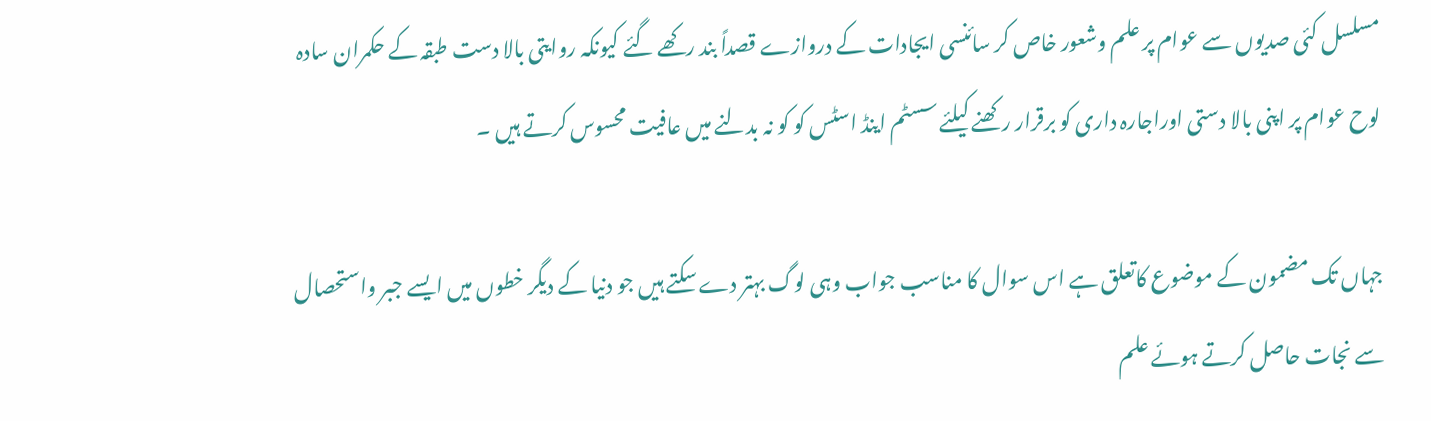مسلسل کئی صدیوں سے عوام پر علم وشعور خاص کر سائنسی ایجادات کے دروازے قصداً بند رکھے گئے کیونکہ روایتی بالا دست طبقہ کے حکمران سادہ لوح عوام پر اپنی بالا دستی اوراجارہ داری کو برقرار رکھنے کیلئے سسٹم اینڈ اسٹس کو کو نہ بدلنے میں عافیت محسوس کرتے ہیں ۔

جہاں تک مضمون کے موضوع کاتعلق ہے اس سوال کا مناسب جواب وہی لوگ بہتر دے سکتے ہیں جو دنیا کے دیگر خطوں میں ایسے جبر واستحصال سے نجات حاصل کرتے ہوئے علم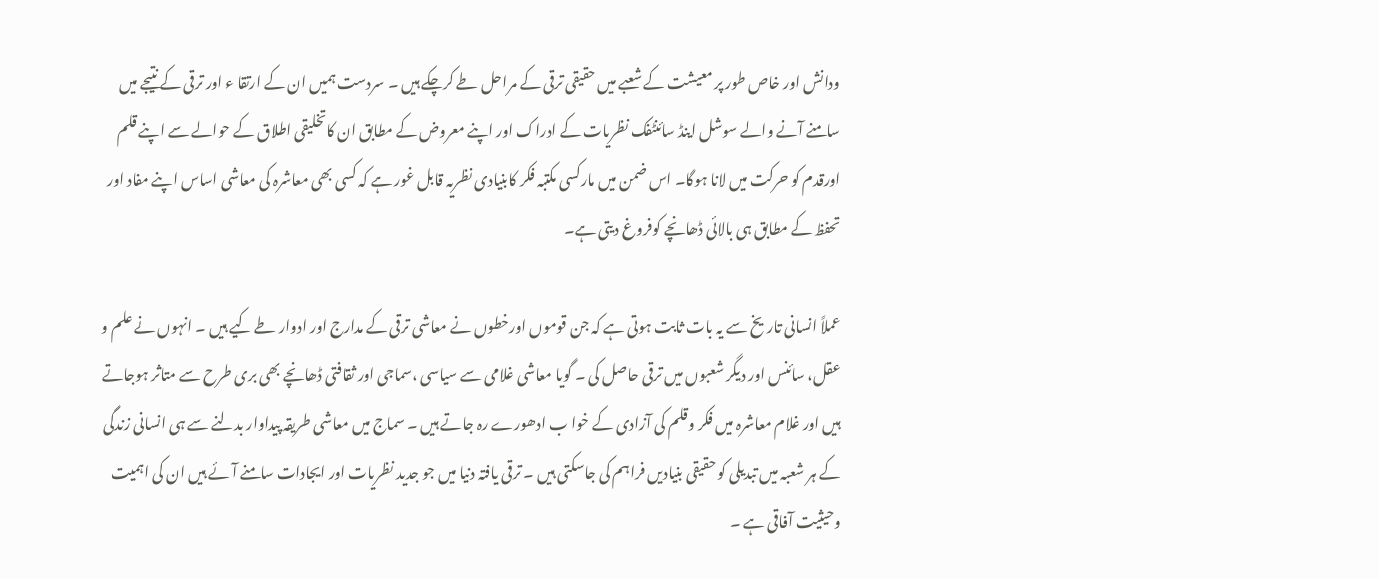ودانش اور خاص طور پر معیشت کے شعبے میں حقیقی ترقی کے مراحل طے کرچکے ہیں ۔ سردست ہمیں ان کے ارتقا ء اور ترقی کے نتیجے میں سامنے آنے والے سوشل اینڈ سائنٹفک نظریات کے ادراک اور اپنے معروض کے مطابق ان کاتخلیقی اطلاق کے حوالے سے اپنے قلم اورقدم کو حرکت میں لانا ہوگا۔ اس ضمن میں مارکسی مکتبہ فکر کابنیادی نظریہ قابل غور ہے کہ کسی بھی معاشرہ کی معاشی اساس اپنے مفاد اور تحفظ کے مطابق ہی بالائی ڈھانچے کوفروغ دیتی ہے۔

عملاً انسانی تاریخ سے یہ بات ثابت ہوتی ہے کہ جن قوموں اورخطوں نے معاشی ترقی کے مدارج اور ادوار طے کیے ہیں ۔ انہوں نے علم و عقل، سائنس اور دیگر شعبوں میں ترقی حاصل کی ۔ گویا معاشی غلامی سے سیاسی ،سماجی اور ثقافتی ڈھانچے بھی بری طرح سے متاثر ہوجاتے ہیں اور غلام معاشرہ میں فکر وقلم کی آزادی کے خوا ب ادھورے رہ جاتے ہیں ۔ سماج میں معاشی طریقہ پیداوار بدلنے سے ہی انسانی زندگی کے ہر شعبہ میں تبدیلی کو حقیقی بنیادیں فراہم کی جاسکتی ہیں ۔ ترقی یافتہ دنیا میں جو جدید نظریات اور ایجادات سامنے آئے ہیں ان کی اہمیت وحیثیت آفاقی ہے ۔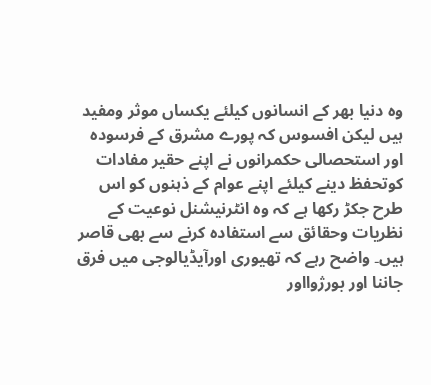وہ دنیا بھر کے انسانوں کیلئے یکساں موثر ومفید ہیں لیکن افسوس کہ پورے مشرق کے فرسودہ اور استحصالی حکمرانوں نے اپنے حقیر مفادات کوتحفظ دینے کیلئے اپنے عوام کے ذہنوں کو اس طرح جکڑ رکھا ہے کہ وہ انٹرنیشنل نوعیت کے نظریات وحقائق سے استفادہ کرنے سے بھی قاصر ہیں۔ واضح رہے کہ تھیوری اورآیڈیالوجی میں فرق جاننا اور بورژوااور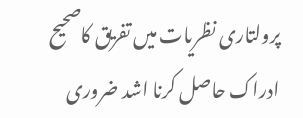پرولتاری نظریات میں تفریق کاصحیح ادراک حاصل کرنا اشد ضروری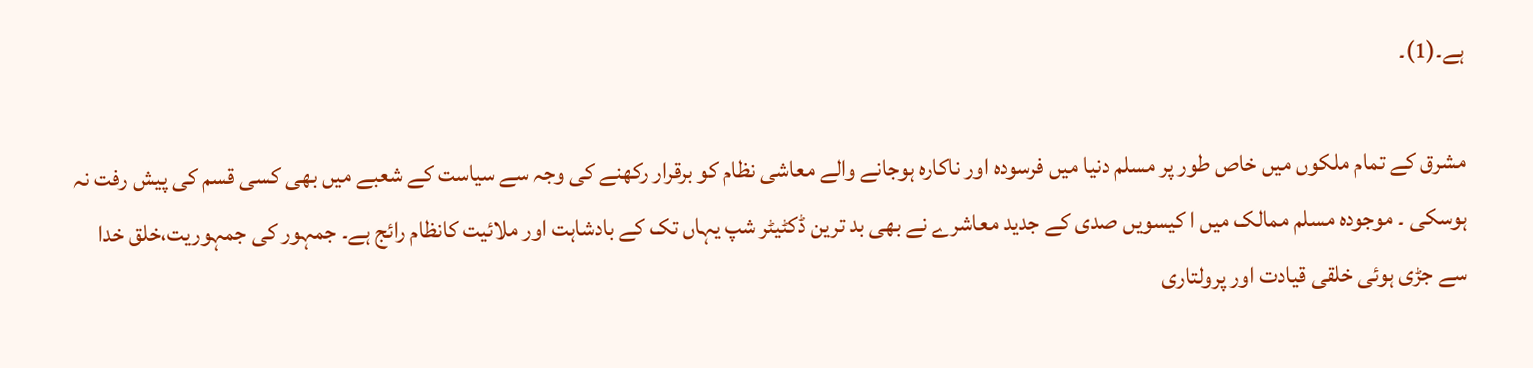ہے۔(1)۔

مشرق کے تمام ملکوں میں خاص طور پر مسلم دنیا میں فرسودہ اور ناکارہ ہوجانے والے معاشی نظام کو برقرار رکھنے کی وجہ سے سیاست کے شعبے میں بھی کسی قسم کی پیش رفت نہ ہوسکی ۔ موجودہ مسلم ممالک میں ا کیسویں صدی کے جدید معاشرے نے بھی بد ترین ڈکٹیٹر شپ یہاں تک کے بادشاہت اور ملائیت کانظام رائج ہے۔ جمہور کی جمہوریت،خلق خدا سے جڑی ہوئی خلقی قیادت اور پرولتاری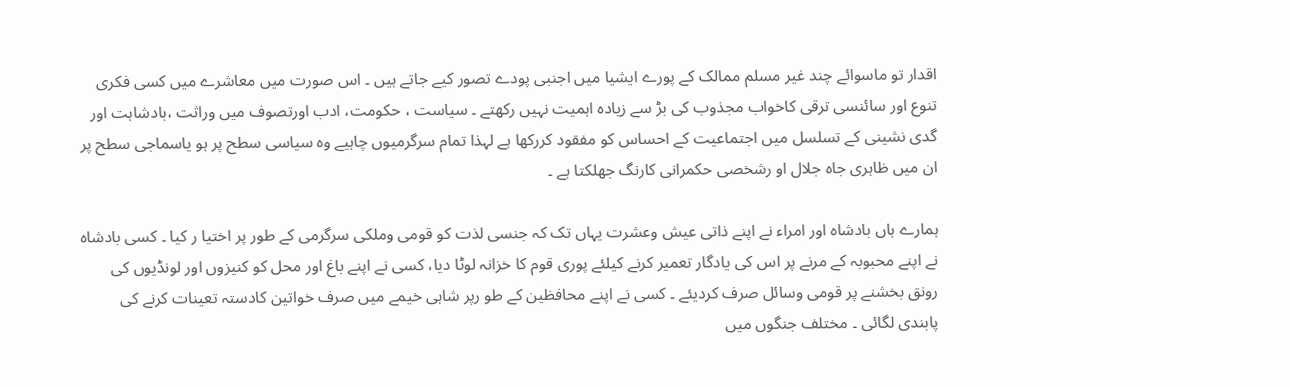اقدار تو ماسوائے چند غیر مسلم ممالک کے پورے ایشیا میں اجنبی پودے تصور کیے جاتے ہیں ۔ اس صورت میں معاشرے میں کسی فکری تنوع اور سائنسی ترقی کاخواب مجذوب کی بڑ سے زیادہ اہمیت نہیں رکھتے ۔ سیاست ، حکومت، ادب اورتصوف میں وراثت ،بادشاہت اور گدی نشینی کے تسلسل میں اجتماعیت کے احساس کو مفقود کررکھا ہے لہذا تمام سرگرمیوں چاہیے وہ سیاسی سطح پر ہو یاسماجی سطح پر ان میں ظاہری جاہ جلال او رشخصی حکمرانی کارنگ جھلکتا ہے ۔

ہمارے ہاں بادشاہ اور امراء نے اپنے ذاتی عیش وعشرت یہاں تک کہ جنسی لذت کو قومی وملکی سرگرمی کے طور پر اختیا ر کیا ۔ کسی بادشاہ نے اپنے محبوبہ کے مرنے پر اس کی یادگار تعمیر کرنے کیلئے پوری قوم کا خزانہ لوٹا دیا، کسی نے اپنے باغ اور محل کو کنیزوں اور لونڈیوں کی رونق بخشنے پر قومی وسائل صرف کردیئے ۔ کسی نے اپنے محافظین کے طو رپر شاہی خیمے میں صرف خواتین کادستہ تعینات کرنے کی پابندی لگائی ۔ مختلف جنگوں میں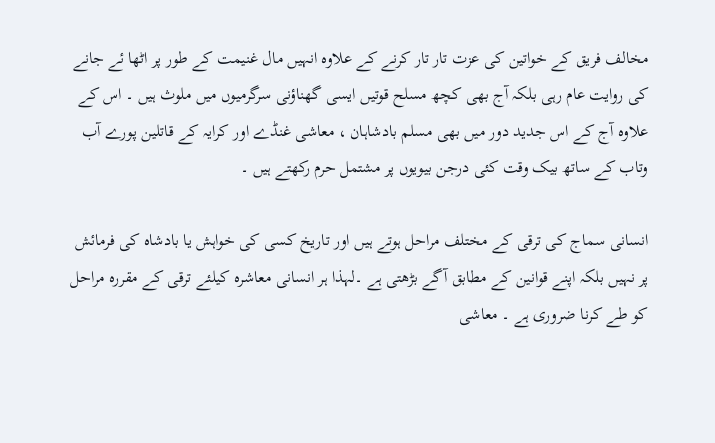مخالف فریق کے خواتین کی عزت تار تار کرنے کے علاوہ انہیں مال غنیمت کے طور پر اٹھا ئے جانے کی روایت عام رہی بلکہ آج بھی کچھ مسلح قوتیں ایسی گھناؤنی سرگرمیوں میں ملوث ہیں ۔ اس کے علاوہ آج کے اس جدید دور میں بھی مسلم بادشاہان ، معاشی غنڈے اور کرایہ کے قاتلین پورے آب وتاب کے ساتھ بیک وقت کئی درجن بیویوں پر مشتمل حرم رکھتے ہیں ۔

انسانی سماج کی ترقی کے مختلف مراحل ہوتے ہیں اور تاریخ کسی کی خواہش یا بادشاہ کی فرمائش پر نہیں بلکہ اپنے قوانین کے مطابق آگے بڑھتی ہے ۔لہذا ہر انسانی معاشرہ کیلئے ترقی کے مقررہ مراحل کو طے کرنا ضروری ہے ۔ معاشی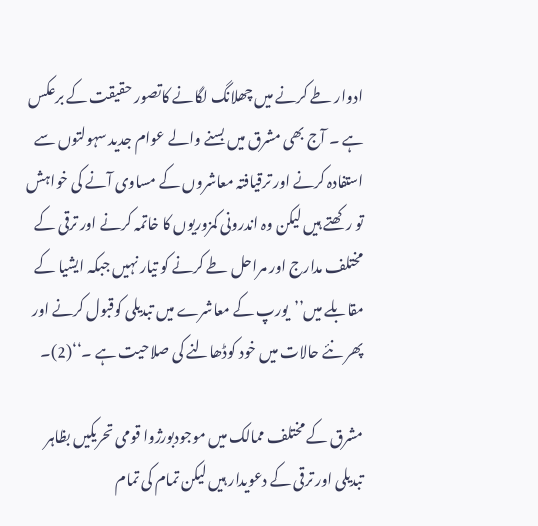ادوار طے کرنے میں چھلانگ لگانے کاتصور حقیقت کے برعکس ہے ۔ آج بھی مشرق میں بسنے والے عوام جدید سہولتوں سے استفادہ کرنے اور ترقیافتہ معاشروں کے مساوی آنے کی خواہش تو رکھتے ہیں لیکن وہ اندرونی کمزوریوں کا خاتمہ کرنے اور ترقی کے مختلف مدارج اور مراحل طے کرنے کو تیار نہیں جبکہ ایشیا کے مقابلے میں’’یورپ کے معاشرے میں تبدیلی کوقبول کرنے اور پھر نئے حالات میں خود کوڈھالنے کی صلاحیت ہے ۔‘‘(2)۔

مشرق کے مختلف ممالک میں موجودبورژوا قومی تحریکیں بظاہر تبدیلی اور ترقی کے دعویدار ہیں لیکن تمام کی تمام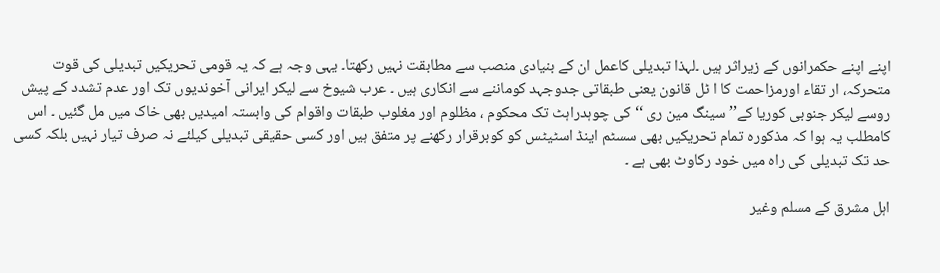اپنے اپنے حکمرانوں کے زیراثر ہیں ۔لہذا تبدیلی کاعمل ان کے بنیادی منصب سے مطابقت نہیں رکھتا۔ یہی وجہ ہے کہ یہ قومی تحریکیں تبدیلی کی قوت متحرکہ، ار تقاء اورمزاحمت کا ا ٹل قانون یعنی طبقاتی جدوجہد کوماننے سے انکاری ہیں ۔ عرب شیوخ سے لیکر ایرانی آخوندیوں تک اور عدم تشدد کے پیش روسے لیکر جنوبی کوریا کے’’ سینگ مین ری ‘‘کی چوہدراہٹ تک محکوم ، مظلوم اور مغلوب طبقات واقوام کی وابستہ امیدیں بھی خاک میں مل گئیں ۔ اس کامطلب یہ ہوا کہ مذکورہ تمام تحریکیں بھی سسٹم اینڈ اسٹیٹس کو کوبرقرار رکھنے پر متفق ہیں اور کسی حقیقی تبدیلی کیلئے نہ صرف تیار نہیں بلکہ کسی حد تک تبدیلی کی راہ میں خود رکاوٹ بھی ہے ۔

اہل مشرق کے مسلم وغیر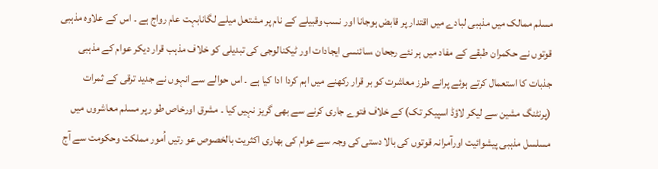مسلم ممالک میں مذہبی لبادے میں اقتدار پر قابض ہوجانا اور نسب وقبیلے کے نام پر مشتعل میلے لگانابہت عام رواج ہے ۔ اس کے علاوہ مذہبی قوتوں نے حکمران طبقے کے مفاد میں ہر نئے رجحان ،سائنسی ایجادات اور ٹیکنالوجی کی تبدیلی کو خلاف مذہب قرار دیکر عوام کے مذہبی جذبات کا استعمال کرتے ہوئے پرانے طرز معاشرت کو بر قرار رکھنے میں اہم کردا ادا کیا ہے ۔ اس حوالے سے انہوں نے جدید ترقی کے ثمرات (پرنٹنگ مشین سے لیکر لاؤڈ اسپیکر تک) کے خلاف فتوے جاری کرنے سے بھی گریز نہیں کیا ۔ مشرق اورخاص طو رپر مسلم معاشروں میں مسلسل مذہبی پیشوائیت اورآمرانہ قوتوں کی بالا دستی کی وجہ سے عوام کی بھاری اکثریت بالخصوص عو رتیں اُمور مملکت وحکومت سے آج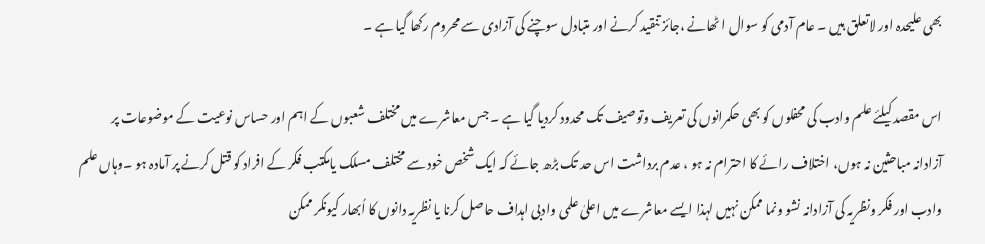بھی علیحدہ اور لاتعلق ہیں ۔ عام آدمی کو سوال ا ٹھانے ،جائز تنقید کرنے اور متبادل سوچنے کی آزادی سے محروم رکھا گیا ہے ۔

اس مقصد کیلئے علم وادب کی محفلوں کو بھی حکمرانوں کی تعریف وتوصیف تک محدود کردیا گیا ہے ۔ جس معاشرے میں مختلف شعبوں کے اہم اور حساس نوعیت کے موضوعات پر آزادانہ مباحثین نہ ہوں، اختلاف رائے کا احترام نہ ہو ، عدم برداشت اس حد تک بڑھ جائے کہ ایک شخص خود سے مختلف مسلک یامکتب فکر کے افراد کو قتل کرنے پر آمادہ ہو ۔وہاں علم وادب اور فکر ونظریہ کی آزادانہ نشو ونما ممکن نہیں لہذا ایسے معاشرے میں اعلیٰ علمی وادبی اہداف حاصل کرنا یا نظریہ دانوں کا اُبھار کیونکر ممکن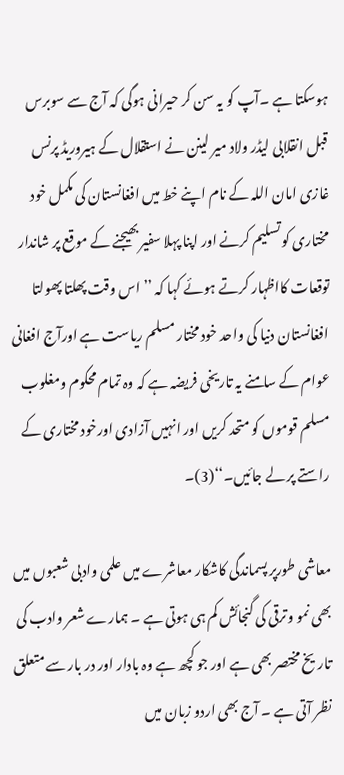ہوسکتا ہے ۔آپ کو یہ سن کر حیرانی ہوگی کہ آج سے سوبرس قبل انقلابی لیڈر ولاد میر لینن نے استقلال کے ہیروریڈ پرنس غازی امان اللہ کے نام اپنے خط میں افغانستان کی مکمل خود مختاری کو تسلیم کرنے اور اپنا پہلا سفیر بھیجنے کے موقع پر شاندار توقعات کااظہار کرتے ہوئے کہا کہ ’’اس وقت پھلتا پھولتا افغانستان دنیا کی واحد خود مختار مسلم ریاست ہے اورآج افغانی عوام کے سامنے یہ تاریخی فریضہ ہے کہ وہ تمام محکوم ومغلوب مسلم قوموں کو متحد کریں اور انہیں آزادی اورخود مختاری کے راستے پر لے جائیں۔‘‘(3)۔

معاشی طورپر پسماندگی کاشکار معاشرے میں علمی وادبی شعبوں میں بھی نمو وترقی کی گنجائش کم ہی ہوتی ہے ۔ ہمارے شعر وادب کی تاریخ مختصر بھی ہے اور جو کچھ ہے وہ بادار اور در بار سے متعلق نظر آتی ہے ۔ آج بھی اردو زبان میں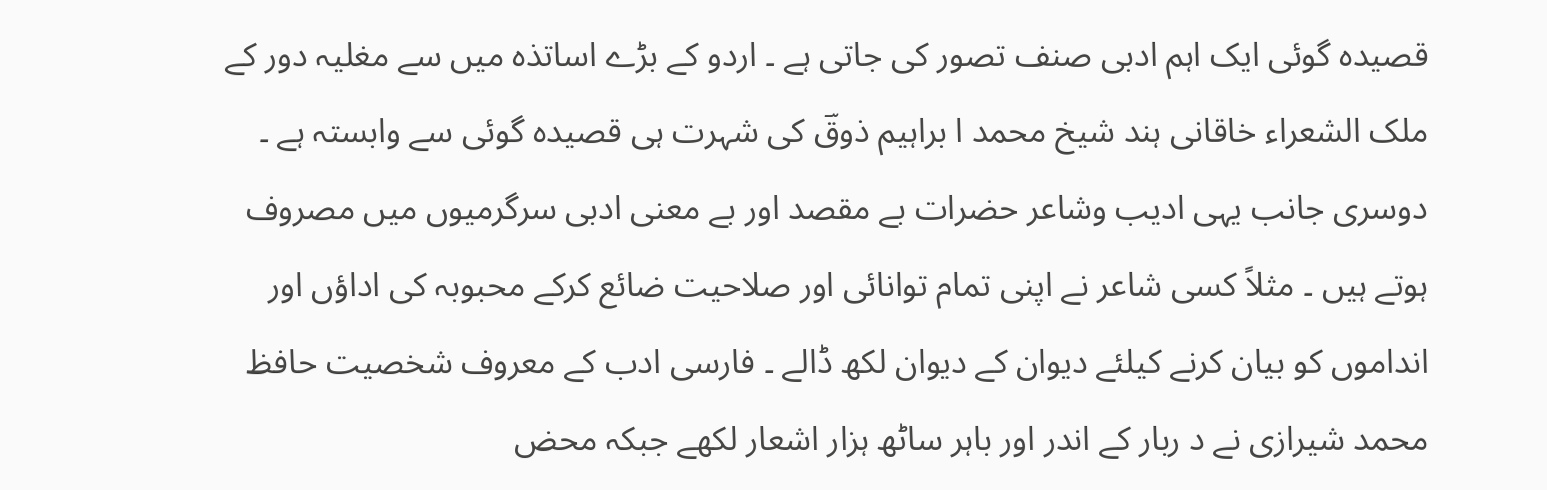قصیدہ گوئی ایک اہم ادبی صنف تصور کی جاتی ہے ۔ اردو کے بڑے اساتذہ میں سے مغلیہ دور کے ملک الشعراء خاقانی ہند شیخ محمد ا براہیم ذوقؔ کی شہرت ہی قصیدہ گوئی سے وابستہ ہے ۔ دوسری جانب یہی ادیب وشاعر حضرات بے مقصد اور بے معنی ادبی سرگرمیوں میں مصروف ہوتے ہیں ۔ مثلاً کسی شاعر نے اپنی تمام توانائی اور صلاحیت ضائع کرکے محبوبہ کی اداؤں اور انداموں کو بیان کرنے کیلئے دیوان کے دیوان لکھ ڈالے ۔ فارسی ادب کے معروف شخصیت حافظ محمد شیرازی نے د ربار کے اندر اور باہر ساٹھ ہزار اشعار لکھے جبکہ محض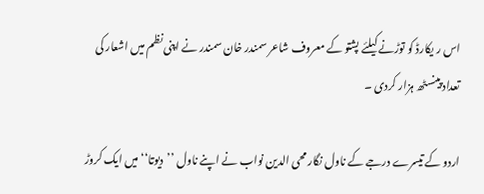اس ر یکارڈ کو توڑنے کیلئے پشتو کے معروف شاعر سمندر خان سمندر نے اپنی نظم میں اشعار کی تعداد پینسٹھ ہزار کردی ۔

اردو کے تیسرے درجے کے ناول نگار محی الدین نواب نے اپنے ناول ’’دیوتا‘‘ میں ایک کروڑ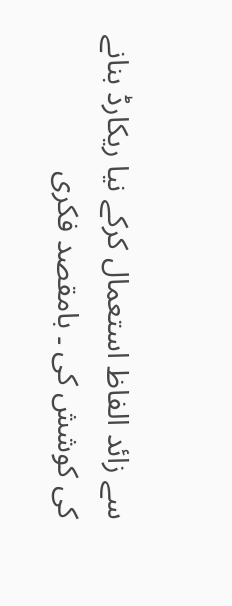سے زائد الفاظ استعمال کرکے نیا ریکارڈ بنانے کی کوشش کی ۔ بامقصد فکری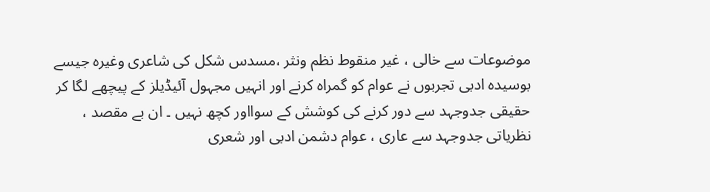موضوعات سے خالی ، غیر منقوط نظم ونثر ،مسدس شکل کی شاعری وغیرہ جیسے بوسیدہ ادبی تجربوں نے عوام کو گمراہ کرنے اور انہیں مجہول آئیڈیلز کے پیچھے لگا کر حقیقی جدوجہد سے دور کرنے کی کوشش کے سوااور کچھ نہیں ۔ ان بے مقصد ، نظریاتی جدوجہد سے عاری ، عوام دشمن ادبی اور شعری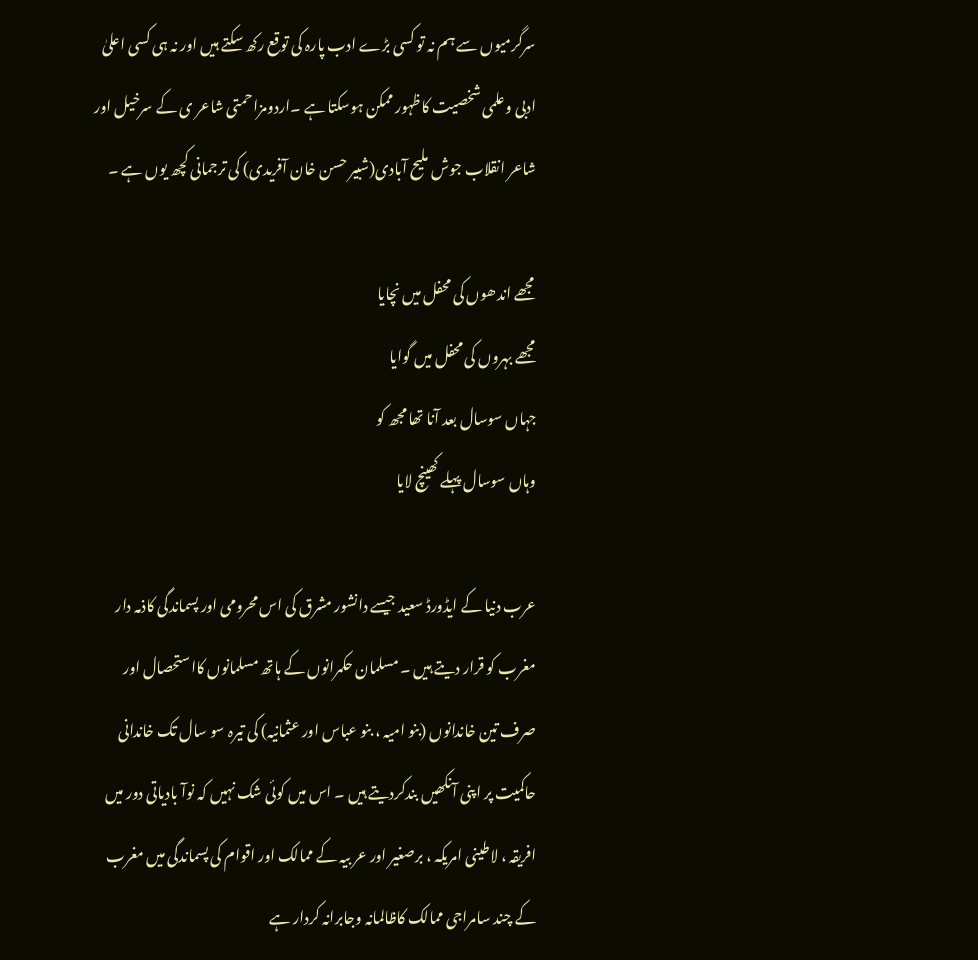سرگرمیوں سے ہم نہ تو کسی بڑے ادب پارہ کی توقع رکھ سکتے ہیں اور نہ ہی کسی اعلیٰ ادبی وعلمی شخصیت کاظہور ممکن ہوسکتا ہے ۔اردومزاحمتی شاعر ی کے سرخیل اور شاعر انقلاب جوش ملیح آبادی(شبیر حسن خان آفریدی) کی ترجمانی کچھ یوں ہے ۔

مجھے اندھوں کی محفل میں نچایا
مجھے بہروں کی محفل میں گوایا
جہاں سوسال بعد آنا تھا مجھ کو
وہاں سوسال پہلے کھینچ لایا

عرب دنیا کے ایڈورڈ سعید جیسے دانشور مشرق کی اس محرومی اور پسماندگی کاذمہ دار مغرب کو قرار دیتے ہیں ۔ مسلمان حکمرانوں کے ہاتھ مسلمانوں کااستحصال اور صرف تین خاندانوں (بنو امیہ ، بنو عباس اور عثمانیہ) کی تیرہ سو سال تک خاندانی حاکمیت پر اپنی آنکھیں بندکردیتے ہیں ۔ اس میں کوئی شک نہیں کہ نوآ بادیاتی دور میں افریقہ ، لاطینی امریکہ ، برصغیر اور عر بیہ کے ممالک اور اقوام کی پسماندگی میں مغرب کے چند سامراجی ممالک کاظالمانہ وجابرانہ کردار ہے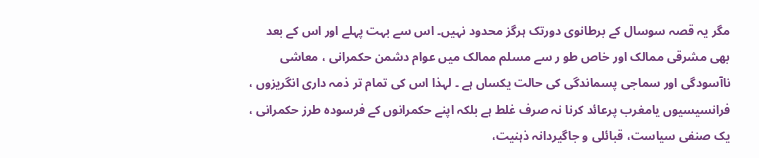مگر یہ قصہ سوسال کے برطانوی دورتک ہرگز محدود نہیں۔ اس سے بہت پہلے اور اس کے بعد بھی مشرقی ممالک اور خاص طو ر سے مسلم ممالک میں عوام دشمن حکمرانی ، معاشی ناآسودگی اور سماجی پسماندگی کی حالت یکساں ہے ۔ لہذا اس کی تمام تر ذمہ داری انگریزوں ، فرانسیسیوں یامغرب پرعائد کرنا نہ صرف غلط ہے بلکہ اپنے حکمرانوں کے فرسودہ طرز حکمرانی ، یک صنفی سیاست، قبائلی و جاگیردانہ ذہنیت،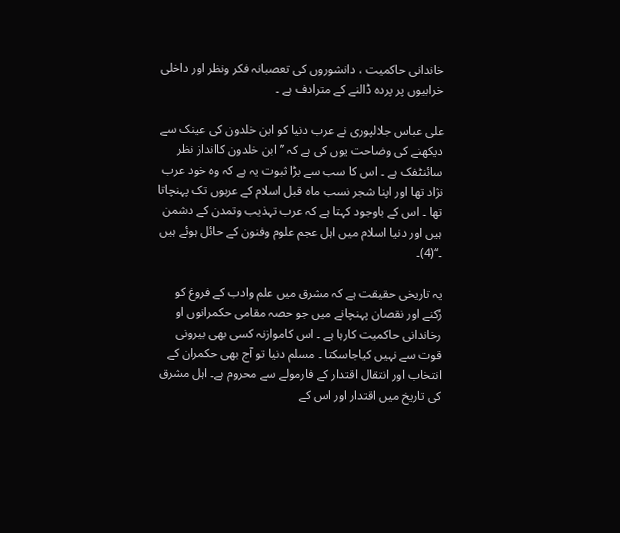خاندانی حاکمیت ، دانشوروں کی تعصبانہ فکر ونظر اور داخلی خرابیوں پر پردہ ڈالنے کے مترادف ہے ۔

علی عباس جلالپوری نے عرب دنیا کو ابن خلدون کی عینک سے دیکھنے کی وضاحت یوں کی ہے کہ ’’ ابن خلدون کاانداز نظر سائنٹفک ہے ۔ اس کا سب سے بڑا ثبوت یہ ہے کہ وہ خود عرب نژاد تھا اور اپنا شجر نسب ماہ قبل اسلام کے عربوں تک پہنچاتا تھا ۔ اس کے باوجود کہتا ہے کہ عرب تہذیب وتمدن کے دشمن ہیں اور دنیا اسلام میں اہل عجم علوم وفنون کے حائل ہوئے ہیں ۔‘‘(4)۔

یہ تاریخی حقیقت ہے کہ مشرق میں علم وادب کے فروغ کو رُکنے اور نقصان پہنچانے میں جو حصہ مقامی حکمرانوں او رخاندانی حاکمیت کارہا ہے ۔ اس کاموازنہ کسی بھی بیرونی قوت سے نہیں کیاجاسکتا ۔ مسلم دنیا تو آج بھی حکمران کے انتخاب اور انتقال اقتدار کے فارمولے سے محروم ہے۔ اہل مشرق کی تاریخ میں اقتدار اور اس کے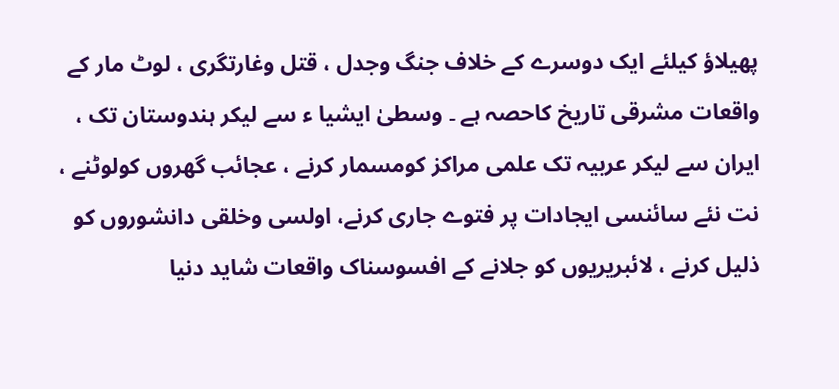پھیلاؤ کیلئے ایک دوسرے کے خلاف جنگ وجدل ، قتل وغارتگری ، لوٹ مار کے واقعات مشرقی تاریخ کاحصہ ہے ۔ وسطیٰ ایشیا ء سے لیکر ہندوستان تک ، ایران سے لیکر عربیہ تک علمی مراکز کومسمار کرنے ، عجائب گھروں کولوٹنے ، نت نئے سائنسی ایجادات پر فتوے جاری کرنے، اولسی وخلقی دانشوروں کو ذلیل کرنے ، لائبریریوں کو جلانے کے افسوسناک واقعات شاید دنیا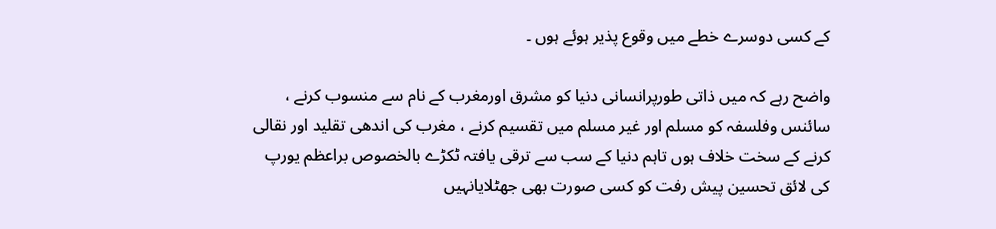کے کسی دوسرے خطے میں وقوع پذیر ہوئے ہوں ۔

واضح رہے کہ میں ذاتی طورپرانسانی دنیا کو مشرق اورمغرب کے نام سے منسوب کرنے ، سائنس وفلسفہ کو مسلم اور غیر مسلم میں تقسیم کرنے ، مغرب کی اندھی تقلید اور نقالی کرنے کے سخت خلاف ہوں تاہم دنیا کے سب سے ترقی یافتہ ٹکڑے بالخصوص براعظم یورپ کی لائق تحسین پیش رفت کو کسی صورت بھی جھٹلایانہیں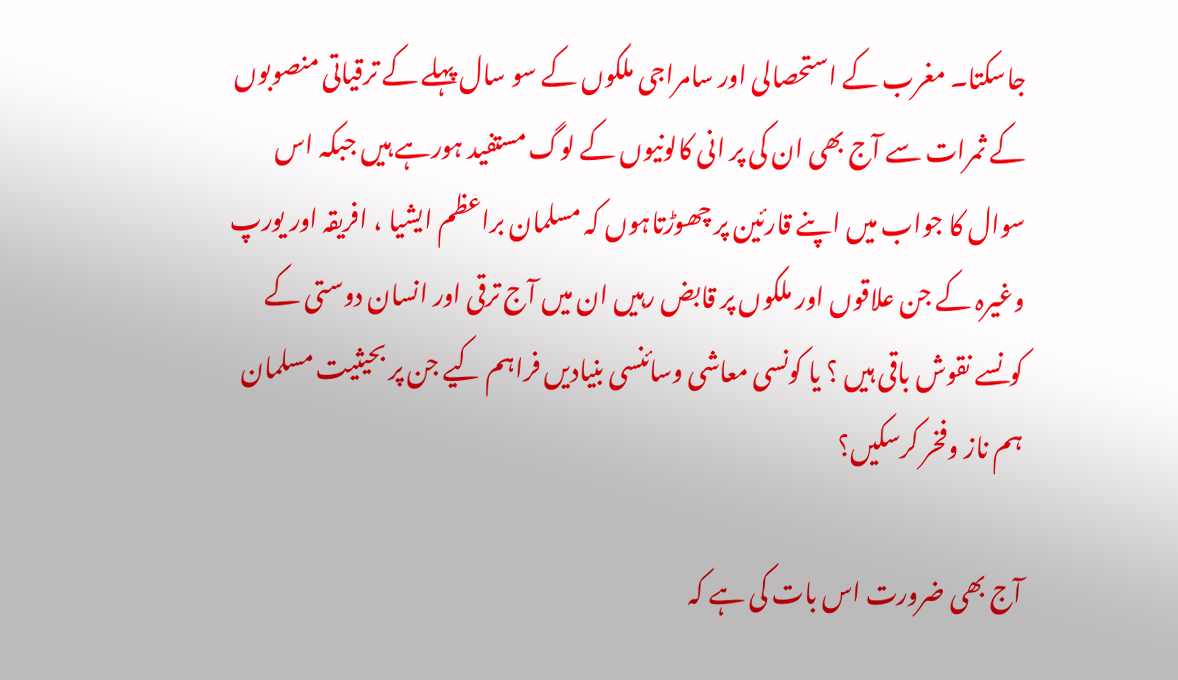جاسکتا۔ مغرب کے استحصالی اور سامراجی ملکوں کے سو سال پہلے کے ترقیاتی منصوبوں کے ثمرات سے آج بھی ان کی پر انی کالونیوں کے لوگ مستفید ہورہے ہیں جبکہ اس سوال کا جواب میں اپنے قارئین پر چھوڑتاہوں کہ مسلمان براعظم ایشیا ، افریقہ اور یورپ وغیرہ کے جن علاقوں اور ملکوں پر قابض رہیں ان میں آج ترقی اور انسان دوستی کے کونسے نقوش باقی ہیں ؟ یا کونسی معاشی وسائنسی بنیادیں فراہم کیے جن پر بحیثیت مسلمان ہم ناز وفخر کرسکیں؟

آج بھی ضرورت اس بات کی ہے کہ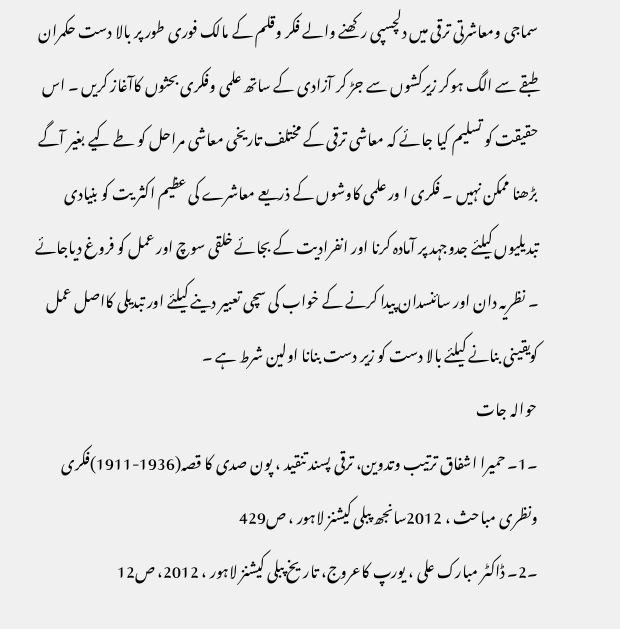سماجی ومعاشرتی ترقی میں دلچسپی رکھنے والے فکر وقلم کے مالک فوری طور پر بالا دست حکمران طبقے سے الگ ہوکر زیرکشوں سے جڑ کر آزادی کے ساتھ علمی وفکری بحثوں کاآغاز کریں ۔ اس حقیقت کو تسلیم کیا جائے کہ معاشی ترقی کے مختلف تاریخی معاشی مراحل کو طے کیے بغیر آگے بڑھنا ممکن نہیں ۔ فکری ا ور علمی کاوشوں کے ذریعے معاشرے کی عظیم اکثر یت کو بنیادی تبدیلیوں کیلئے جدوجہد پر آمادہ کرنا اور انفرادیت کے بجائے خلقی سوچ اور عمل کو فروغ دیاجائے ۔ نظریہ دان اور سائنسدان پیدا کرنے کے خواب کی سچی تعبیر دینے کیلئے اور تبدیلی کااصل عمل کویقینی بنانے کیلئے بالا دست کو زیر دست بنانا اولین شرط ہے ۔
حوالہ جات
۔1۔ حمیرا اشفاق ترتیب وتدوین، ترقی پسند تنقید ، پون صدی کا قصہ(1936-1911)فکری ونظری مباحث ، 2012سانجھ پبلی کیشنز لاہور ، ص429
۔2۔ ڈاکٹر مبارک علی ، یورپ کاعروج، تاریخ پبلی کیشنز لاہور ، 2012، ص12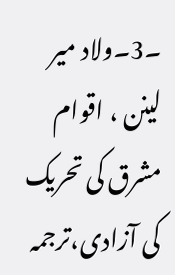۔3۔ولاد میر لینن ، اقوام مشرق کی تحریک کی آزادی،ترجمہ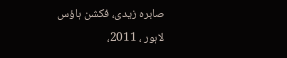صابرہ زیدی، فکشن ہاؤس لاہور ، 2011،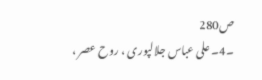ص280
۔4۔ علی عباس جلالپوری ، روح عصر ،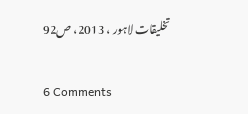تخلیقات لاہور ، 2013، ص92

6 Comments